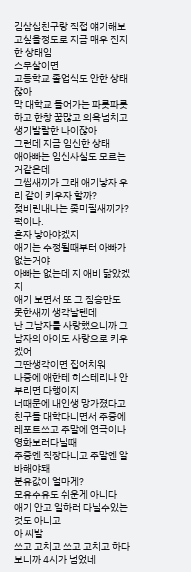김삼십친구랑 직접 얘기해보고싶을정도로 지금 매우 진지한 상태임
스무살이면
고등학교 졸업식도 안한 상태잖아
막 대학교 들어가는 파릇파릇하고 한창 꿈많고 의욕넘치고 생기발랄한 나이잖아
그런데 지금 임신한 상태
애아빠는 임신사실도 모르는거같은데
그씹새끼가 그래 애기낳자 우리 같이 키우자 할까?
젖비린내나는 좆미필새끼가?
퍽이나.
혼자 낳아야겠지
애기는 수정될때부터 아빠가 없는거야
아빠는 없는데 지 애비 닮았겠지
애기 보면서 또 그 짐승만도 못한새끼 생각날텐데
난 그남자를 사랑했으니까 그남자의 아이도 사랑으로 키우겠어
그딴생각이면 집어치워
나중에 애한테 히스테리나 안부리면 다행이지
너때문에 내인생 망가졌다고
친구들 대학다니면서 주중에 레포트쓰고 주말에 연극이나 영화보러다닐때
주중엔 직장다니고 주말엔 알바해야돼
분유값이 얼마게?
모유수유도 쉬운게 아니다
애기 안고 일하러 다닐수있는것도 아니고
아 씨발
쓰고 고치고 쓰고 고치고 하다보니까 4시가 넘었네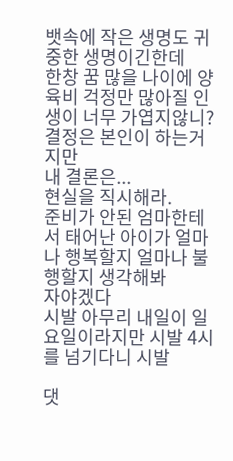뱃속에 작은 생명도 귀중한 생명이긴한데
한창 꿈 많을 나이에 양육비 걱정만 많아질 인생이 너무 가엽지않니?
결정은 본인이 하는거지만
내 결론은...
현실을 직시해라.
준비가 안된 엄마한테서 태어난 아이가 얼마나 행복할지 얼마나 불행할지 생각해봐
자야겠다
시발 아무리 내일이 일요일이라지만 시발 4시를 넘기다니 시발

댓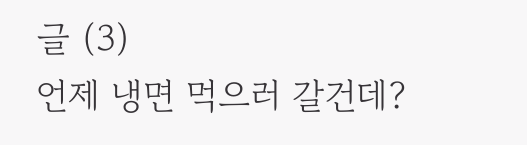글 (3)
언제 냉면 먹으러 갈건데?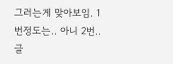그러는게 맞아보임. 1번정도는.. 아니 2번.. 글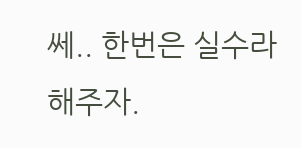쎄.. 한번은 실수라 해주자.